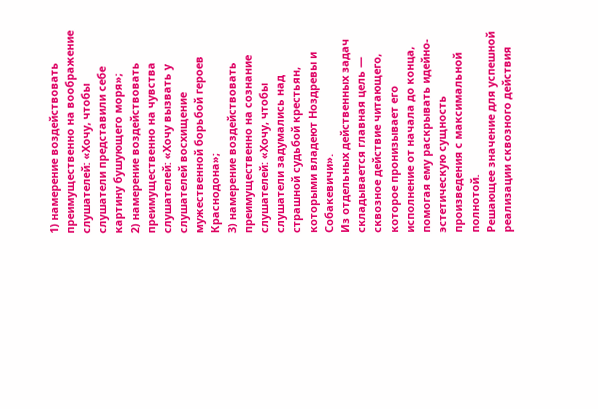1) намерение воздействовать преимущественно на воображение слушателей: «Хочу, чтобы слушатели представили себе картину бушующего моря»;
2) намерение воздействовать преимущественно на чувства слушателей: «Хочу вызвать у слушателей восхищение мужественной борьбой героев Краснодона»;
3) намерение воздействовать преимущественно на сознание слушателей: «Хочу, чтобы слушатели задумались над страшной судьбой крестьян, которыми владеют Ноздревы и Собакевичи».
Из отдельных действенных задач складывается главная цель — сквозное действие читающего, которое пронизывает его исполнение от начала до конца, помогая ему раскрывать идейно-эстетическую сущность произведения с максимальной полнотой.
Решающее значение для успешной реализации сквозного действия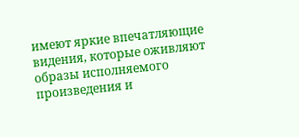имеют яркие впечатляющие видения, которые оживляют образы исполняемого произведения и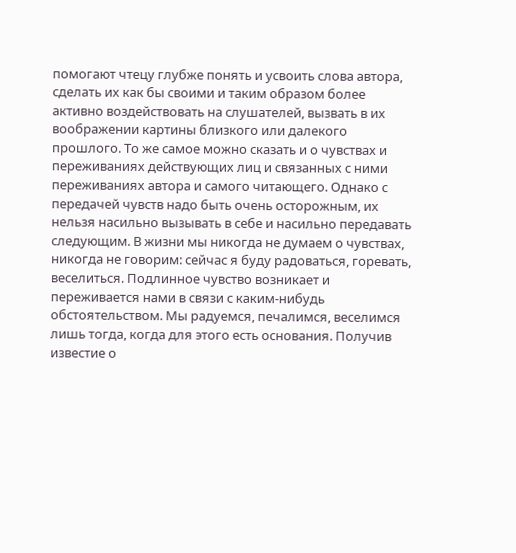помогают чтецу глубже понять и усвоить слова автора, сделать их как бы своими и таким образом более активно воздействовать на слушателей, вызвать в их воображении картины близкого или далекого прошлого. То же самое можно сказать и о чувствах и переживаниях действующих лиц и связанных с ними переживаниях автора и самого читающего. Однако с передачей чувств надо быть очень осторожным, их нельзя насильно вызывать в себе и насильно передавать следующим. В жизни мы никогда не думаем о чувствах, никогда не говорим: сейчас я буду радоваться, горевать, веселиться. Подлинное чувство возникает и переживается нами в связи с каким-нибудь обстоятельством. Мы радуемся, печалимся, веселимся лишь тогда, когда для этого есть основания. Получив известие о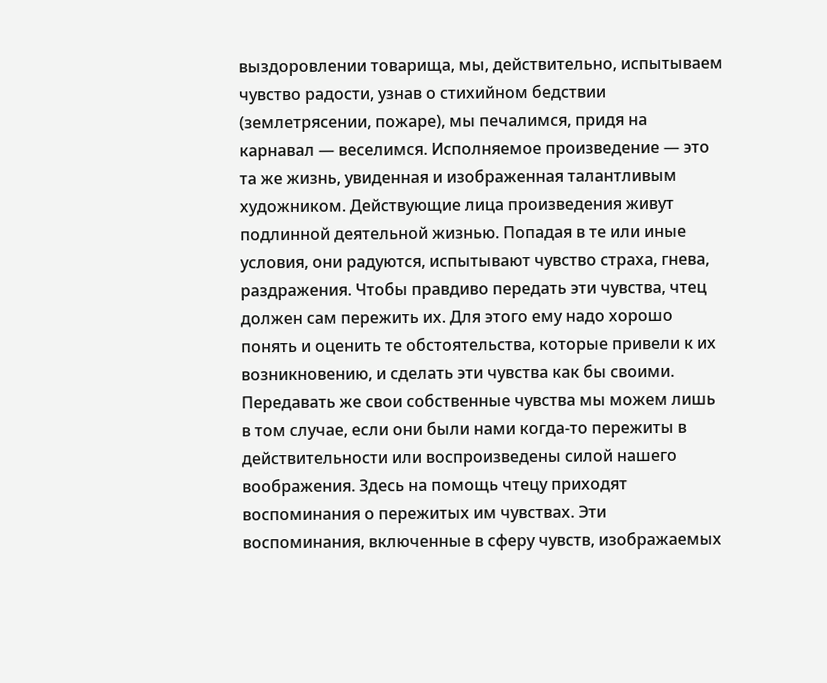выздоровлении товарища, мы, действительно, испытываем чувство радости, узнав о стихийном бедствии (землетрясении, пожаре), мы печалимся, придя на карнавал — веселимся. Исполняемое произведение — это та же жизнь, увиденная и изображенная талантливым художником. Действующие лица произведения живут подлинной деятельной жизнью. Попадая в те или иные условия, они радуются, испытывают чувство страха, гнева, раздражения. Чтобы правдиво передать эти чувства, чтец должен сам пережить их. Для этого ему надо хорошо понять и оценить те обстоятельства, которые привели к их возникновению, и сделать эти чувства как бы своими. Передавать же свои собственные чувства мы можем лишь в том случае, если они были нами когда-то пережиты в действительности или воспроизведены силой нашего воображения. Здесь на помощь чтецу приходят воспоминания о пережитых им чувствах. Эти воспоминания, включенные в сферу чувств, изображаемых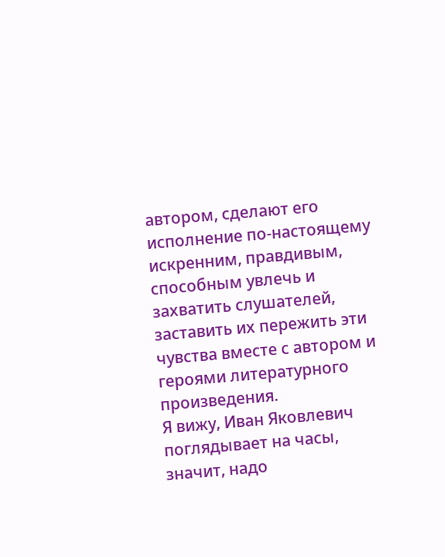автором, сделают его исполнение по-настоящему искренним, правдивым, способным увлечь и захватить слушателей, заставить их пережить эти чувства вместе с автором и героями литературного произведения.
Я вижу, Иван Яковлевич поглядывает на часы, значит, надо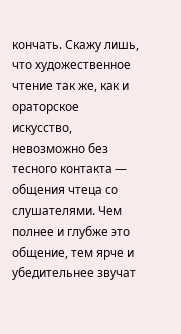кончать. Скажу лишь, что художественное чтение так же, как и ораторское искусство, невозможно без тесного контакта — общения чтеца со слушателями. Чем полнее и глубже это общение, тем ярче и убедительнее звучат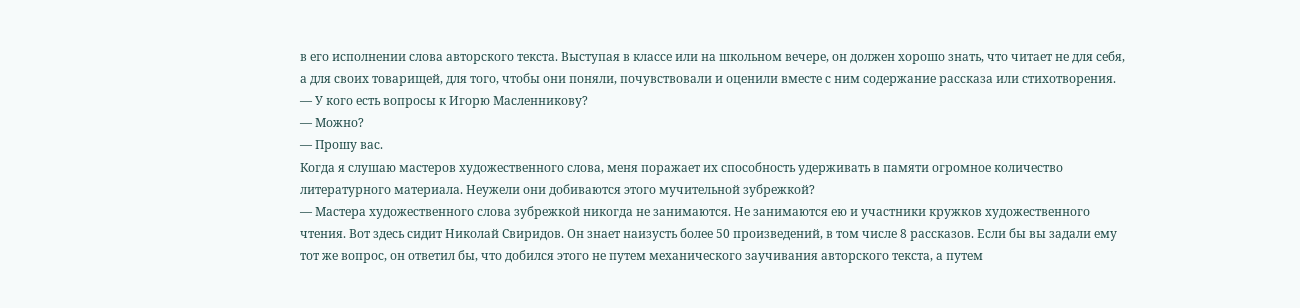в его исполнении слова авторского текста. Выступая в классе или на школьном вечере, он должен хорошо знать, что читает не для себя, а для своих товарищей, для того, чтобы они поняли, почувствовали и оценили вместе с ним содержание рассказа или стихотворения.
— У кого есть вопросы к Игорю Масленникову?
— Можно?
— Прошу вас.
Когда я слушаю мастеров художественного слова, меня поражает их способность удерживать в памяти огромное количество литературного материала. Неужели они добиваются этого мучительной зубрежкой?
— Мастера художественного слова зубрежкой никогда не занимаются. Не занимаются ею и участники кружков художественного чтения. Вот здесь сидит Николай Свиридов. Он знает наизусть более 50 произведений, в том числе 8 рассказов. Если бы вы задали ему тот же вопрос, он ответил бы, что добился этого не путем механического заучивания авторского текста, а путем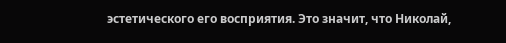эстетического его восприятия. Это значит, что Николай,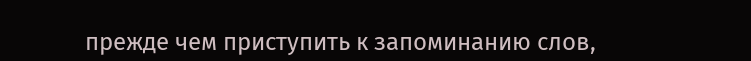прежде чем приступить к запоминанию слов,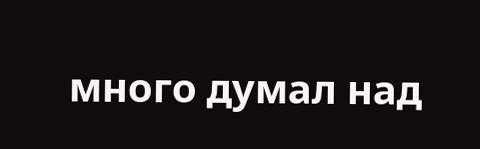много думал над